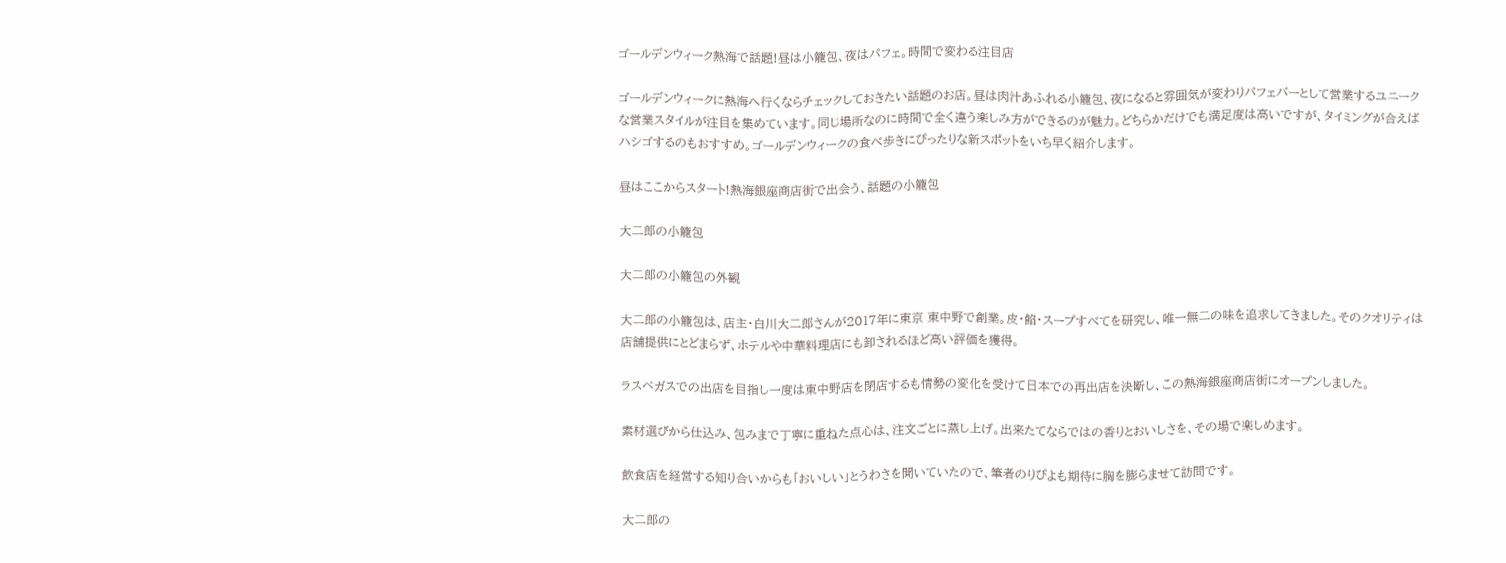ゴールデンウィーク熱海で話題!昼は小籠包、夜はパフェ。時間で変わる注目店

ゴールデンウィークに熱海へ行くならチェックしておきたい話題のお店。昼は肉汁あふれる小籠包、夜になると雰囲気が変わりパフェバーとして営業するユニークな営業スタイルが注目を集めています。同じ場所なのに時間で全く違う楽しみ方ができるのが魅力。どちらかだけでも満足度は高いですが、タイミングが合えばハシゴするのもおすすめ。ゴールデンウィークの食べ歩きにぴったりな新スポットをいち早く紹介します。

昼はここからスタート!熱海銀座商店街で出会う、話題の小籠包

大二郎の小籠包

大二郎の小籠包の外観

大二郎の小籠包は、店主・白川大二郎さんが2017年に東京 東中野で創業。皮・餡・スープすべてを研究し、唯一無二の味を追求してきました。そのクオリティは店舗提供にとどまらず、ホテルや中華料理店にも卸されるほど高い評価を獲得。

ラスベガスでの出店を目指し一度は東中野店を閉店するも情勢の変化を受けて日本での再出店を決断し、この熱海銀座商店街にオープンしました。

素材選びから仕込み、包みまで丁寧に重ねた点心は、注文ごとに蒸し上げ。出来たてならではの香りとおいしさを、その場で楽しめます。

飲食店を経営する知り合いからも「おいしい」とうわさを聞いていたので、筆者のりぴよも期待に胸を膨らませて訪問です。

大二郎の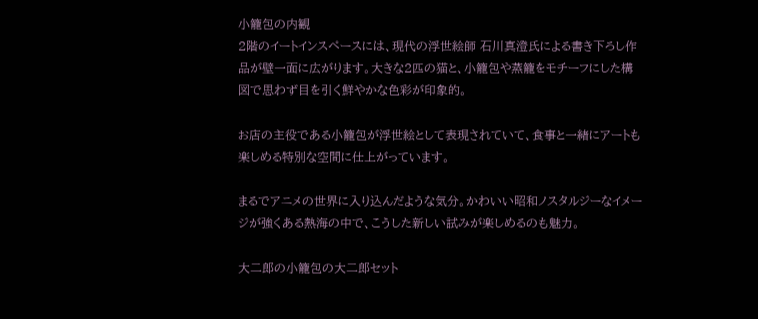小籠包の内観
2階のイートインスペースには、現代の浮世絵師 石川真澄氏による書き下ろし作品が壁一面に広がります。大きな2匹の猫と、小籠包や蒸籠をモチーフにした構図で思わず目を引く鮮やかな色彩が印象的。

お店の主役である小籠包が浮世絵として表現されていて、食事と一緒にアートも楽しめる特別な空間に仕上がっています。

まるでアニメの世界に入り込んだような気分。かわいい昭和ノスタルジーなイメージが強くある熱海の中で、こうした新しい試みが楽しめるのも魅力。

大二郎の小籠包の大二郎セット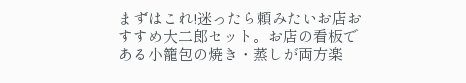まずはこれ!迷ったら頼みたいお店おすすめ大二郎セット。お店の看板である小籠包の焼き・蒸しが両方楽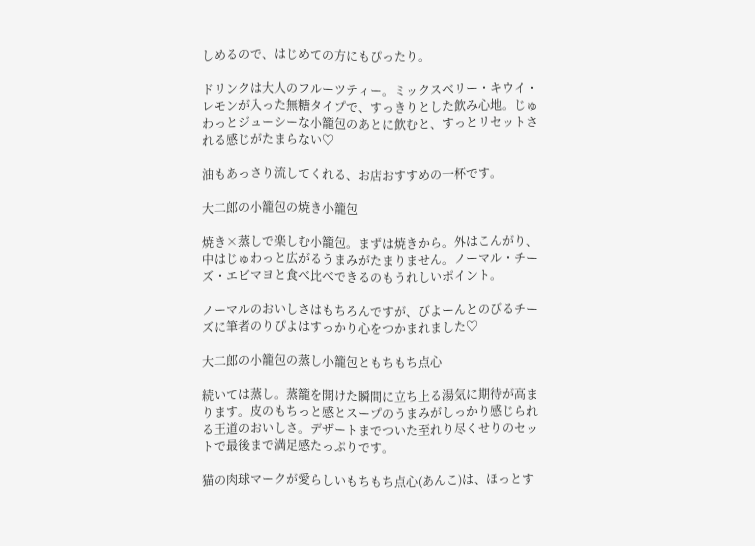しめるので、はじめての方にもぴったり。

ドリンクは大人のフルーツティー。ミックスベリー・キウイ・レモンが入った無糖タイプで、すっきりとした飲み心地。じゅわっとジューシーな小籠包のあとに飲むと、すっとリセットされる感じがたまらない♡

油もあっさり流してくれる、お店おすすめの一杯です。

大二郎の小籠包の焼き小籠包

焼き×蒸しで楽しむ小籠包。まずは焼きから。外はこんがり、中はじゅわっと広がるうまみがたまりません。ノーマル・チーズ・エビマヨと食べ比べできるのもうれしいポイント。

ノーマルのおいしさはもちろんですが、びよーんとのびるチーズに筆者のりぴよはすっかり心をつかまれました♡

大二郎の小籠包の蒸し小籠包ともちもち点心

続いては蒸し。蒸籠を開けた瞬間に立ち上る湯気に期待が高まります。皮のもちっと感とスープのうまみがしっかり感じられる王道のおいしさ。デザートまでついた至れり尽くせりのセットで最後まで満足感たっぷりです。

猫の肉球マークが愛らしいもちもち点心(あんこ)は、ほっとす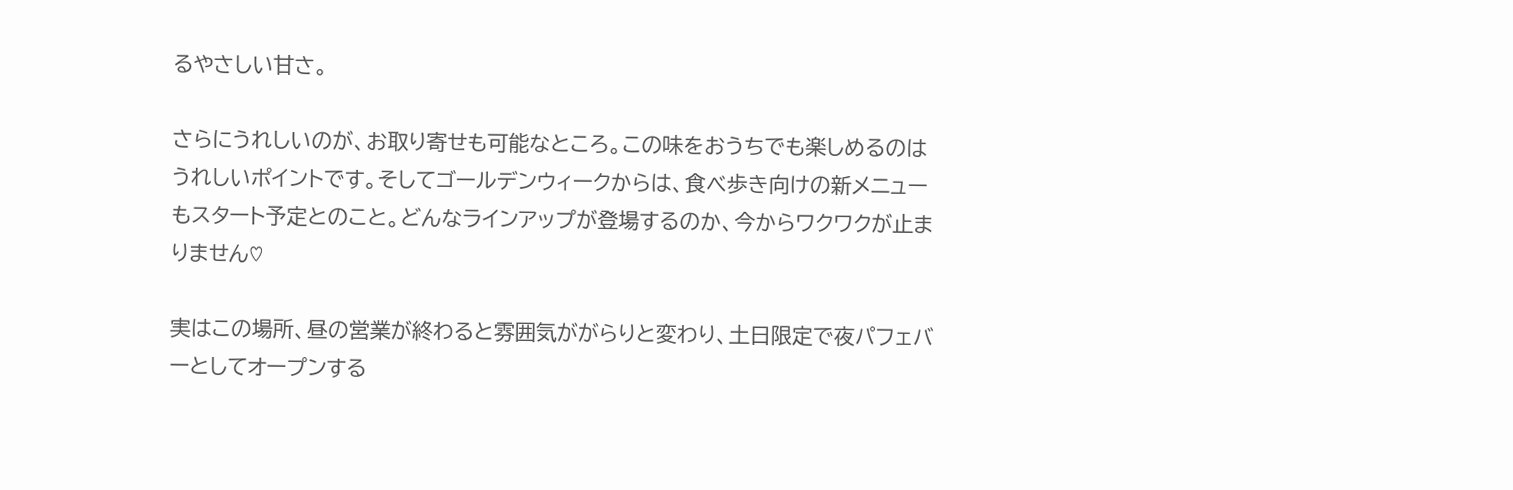るやさしい甘さ。

さらにうれしいのが、お取り寄せも可能なところ。この味をおうちでも楽しめるのはうれしいポイントです。そしてゴールデンウィークからは、食べ歩き向けの新メニューもスタート予定とのこと。どんなラインアップが登場するのか、今からワクワクが止まりません♡

実はこの場所、昼の営業が終わると雰囲気ががらりと変わり、土日限定で夜パフェバーとしてオープンする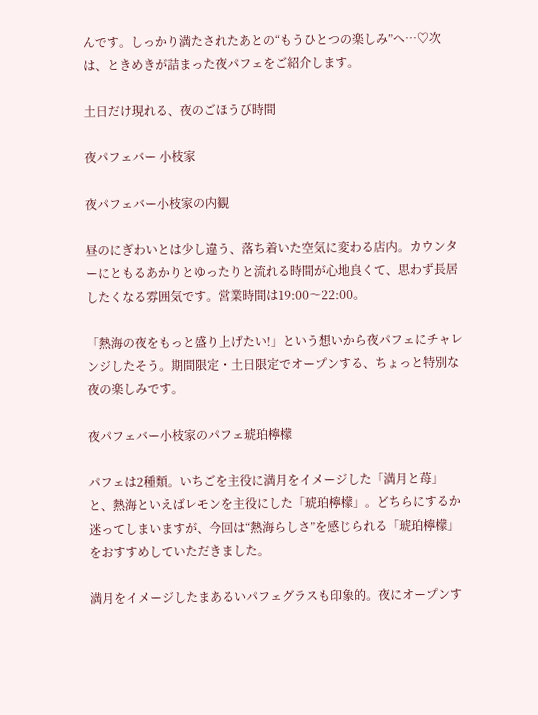んです。しっかり満たされたあとの“もうひとつの楽しみ”へ…♡次は、ときめきが詰まった夜パフェをご紹介します。

土日だけ現れる、夜のごほうび時間

夜パフェバー 小枝家

夜パフェバー小枝家の内観

昼のにぎわいとは少し違う、落ち着いた空気に変わる店内。カウンターにともるあかりとゆったりと流れる時間が心地良くて、思わず長居したくなる雰囲気です。営業時間は19:00〜22:00。

「熱海の夜をもっと盛り上げたい!」という想いから夜パフェにチャレンジしたそう。期間限定・土日限定でオープンする、ちょっと特別な夜の楽しみです。

夜パフェバー小枝家のパフェ琥珀檸檬

パフェは2種類。いちごを主役に満月をイメージした「満月と苺」と、熱海といえばレモンを主役にした「琥珀檸檬」。どちらにするか迷ってしまいますが、今回は“熱海らしさ”を感じられる「琥珀檸檬」をおすすめしていただきました。

満月をイメージしたまあるいパフェグラスも印象的。夜にオープンす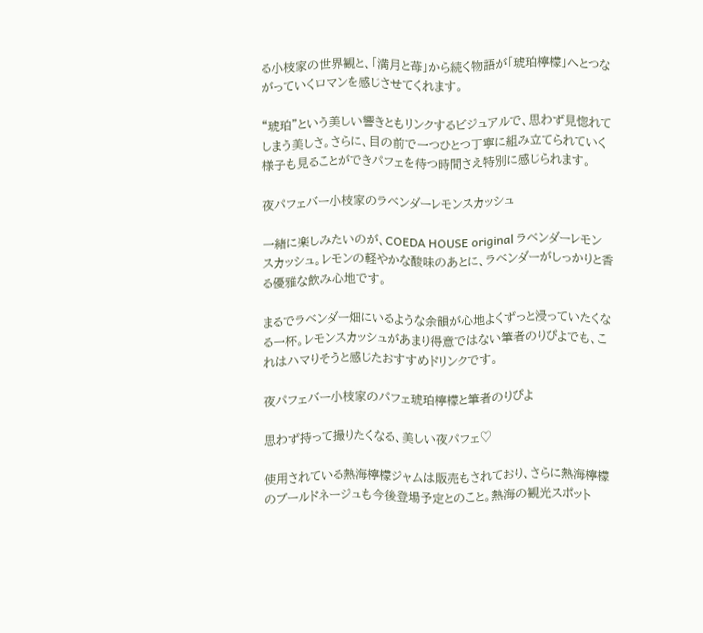る小枝家の世界観と、「満月と苺」から続く物語が「琥珀檸檬」へとつながっていくロマンを感じさせてくれます。

“琥珀”という美しい響きともリンクするビジュアルで、思わず見惚れてしまう美しさ。さらに、目の前で一つひとつ丁寧に組み立てられていく様子も見ることができパフェを待つ時間さえ特別に感じられます。

夜パフェバー小枝家のラベンダーレモンスカッシュ

一緒に楽しみたいのが、COEDA HOUSE original ラベンダーレモンスカッシュ。レモンの軽やかな酸味のあとに、ラベンダーがしっかりと香る優雅な飲み心地です。

まるでラベンダー畑にいるような余韻が心地よくずっと浸っていたくなる一杯。レモンスカッシュがあまり得意ではない筆者のりぴよでも、これはハマりそうと感じたおすすめドリンクです。

夜パフェバー小枝家のパフェ琥珀檸檬と筆者のりぴよ

思わず持って撮りたくなる、美しい夜パフェ♡

使用されている熱海檸檬ジャムは販売もされており、さらに熱海檸檬のブールドネージュも今後登場予定とのこと。熱海の観光スポット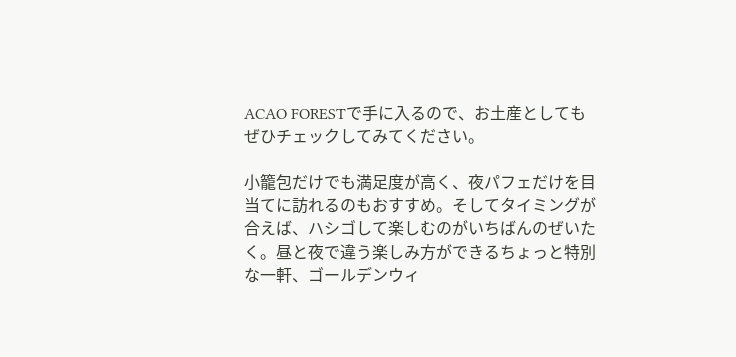ACAO FORESTで手に入るので、お土産としてもぜひチェックしてみてください。

小籠包だけでも満足度が高く、夜パフェだけを目当てに訪れるのもおすすめ。そしてタイミングが合えば、ハシゴして楽しむのがいちばんのぜいたく。昼と夜で違う楽しみ方ができるちょっと特別な一軒、ゴールデンウィ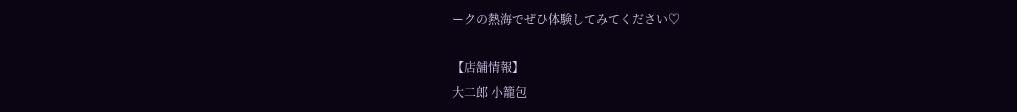ークの熱海でぜひ体験してみてください♡

【店舗情報】
大二郎 小籠包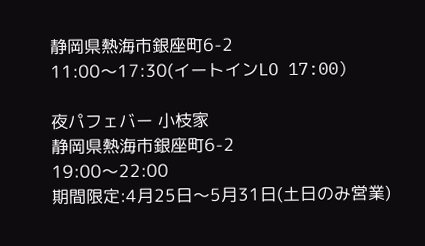静岡県熱海市銀座町6-2
11:00〜17:30(イートインLO 17:00)

夜パフェバー 小枝家
静岡県熱海市銀座町6-2
19:00〜22:00
期間限定:4月25日〜5月31日(土日のみ営業)